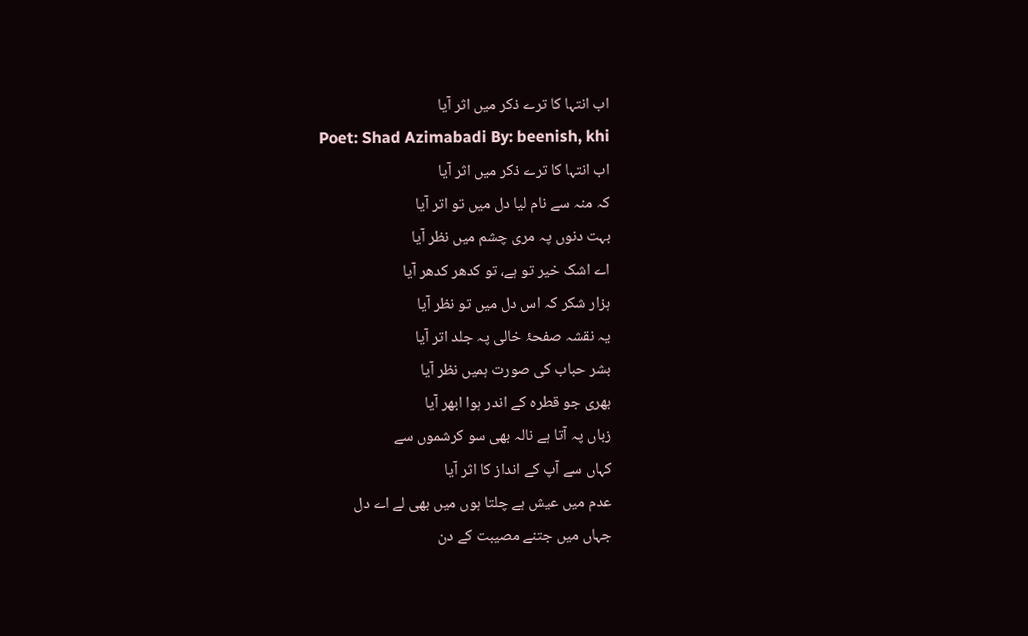اب انتہا کا ترے ذکر میں اثر آیا
Poet: Shad Azimabadi By: beenish, khi
اب انتہا کا ترے ذکر میں اثر آیا
کہ منہ سے نام لیا دل میں تو اتر آیا
بہت دنوں پہ مری چشم میں نظر آیا
اے اشک خیر تو ہے، تو کدھر کدھر آیا
ہزار شکر کہ اس دل میں تو نظر آیا
یہ نقشہ صفحۂ خالی پہ جلد اتر آیا
بشر حباب کی صورت ہمیں نظر آیا
بھری جو قطرہ کے اندر ہوا ابھر آیا
زباں پہ آتا ہے نالہ بھی سو کرشموں سے
کہاں سے آپ کے انداز کا اثر آیا
عدم میں عیش ہے چلتا ہوں میں بھی لے اے دل
جہاں میں جتنے مصیبت کے دن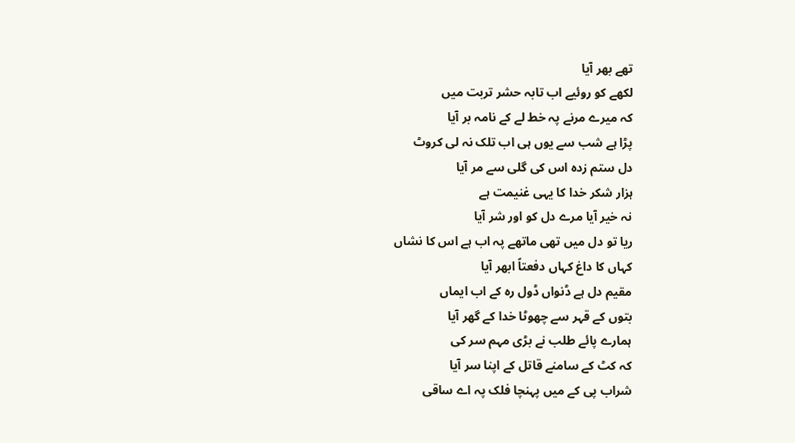تھے بھر آیا
لکھے کو روئیے اب تابہ حشر تربت میں
کہ میرے مرنے پہ خط لے کے نامہ بر آیا
پڑا ہے شب سے یوں ہی اب تلک نہ لی کروٹ
دل ستم زدہ اس کی گلی سے مر آیا
ہزار شکر خدا کا یہی غنیمت ہے
نہ خیر آیا مرے دل کو اور شر آیا
ریا تو دل میں تھی ماتھے پہ اب ہے اس کا نشاں
کہاں کا داغ کہاں دفعتاً ابھر آیا
مقیم دل ہے ڈنواں ڈول رہ کے اب ایماں
بتوں کے قہر سے چھوٹا خدا کے گھر آیا
ہمارے پائے طلب نے بڑی مہم سر کی
کہ کٹ کے سامنے قاتل کے اپنا سر آیا
شراب پی کے میں پہنچا فلک پہ اے ساقی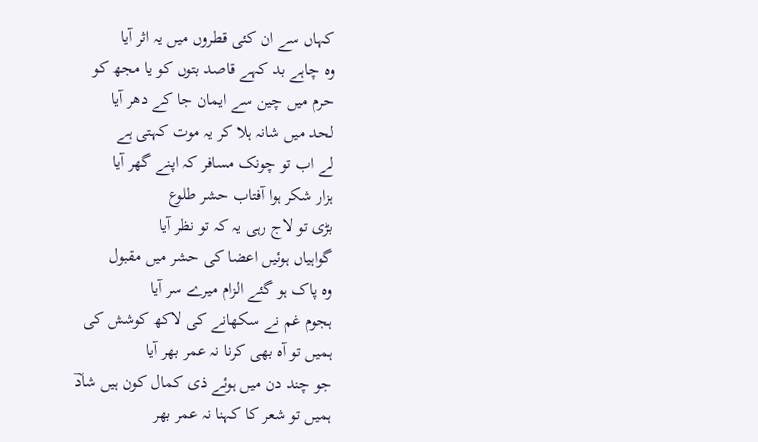کہاں سے ان کئی قطروں میں یہ اثر آیا
وہ چاہے بد کہے قاصد بتوں کو یا مجھ کو
حرم میں چین سے ایمان جا کے دھر آیا
لحد میں شانہ ہلا کر یہ موت کہتی ہے
لے اب تو چونک مسافر کہ اپنے گھر آیا
ہزار شکر ہوا آفتاب حشر طلوع
بڑی تو لاج رہی یہ کہ تو نظر آیا
گواہیاں ہوئیں اعضا کی حشر میں مقبول
وہ پاک ہو گئے الزام میرے سر آیا
ہجوم غم نے سکھانے کی لاکھ کوشش کی
ہمیں تو آہ بھی کرنا نہ عمر بھر آیا
جو چند دن میں ہوئے ذی کمال کون ہیں شادؔ
ہمیں تو شعر کا کہنا نہ عمر بھر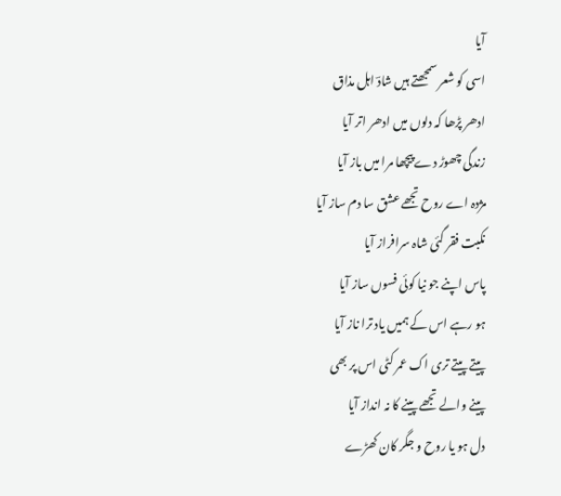آیا
اسی کو شعر سمجھتے ہیں شادؔ اہل مذاق
ادھر پڑھا کہ دلوں میں ادھر اتر آیا
زندگی چھوڑ دے پیچھا مرا میں باز آیا
مژدہ اے روح تجھے عشق سا دم ساز آیا
نکبت فقر گئی شاہ سرافراز آیا
پاس اپنے جو نیا کوئی فسوں ساز آیا
ہو رہے اس کے ہمیں یاد ترا ناز آیا
پیتے پیتے تری اک عمر کٹی اس پر بھی
پینے والے تجھے پینے کا نہ انداز آیا
دل ہو یا روح و جگر کان کھڑے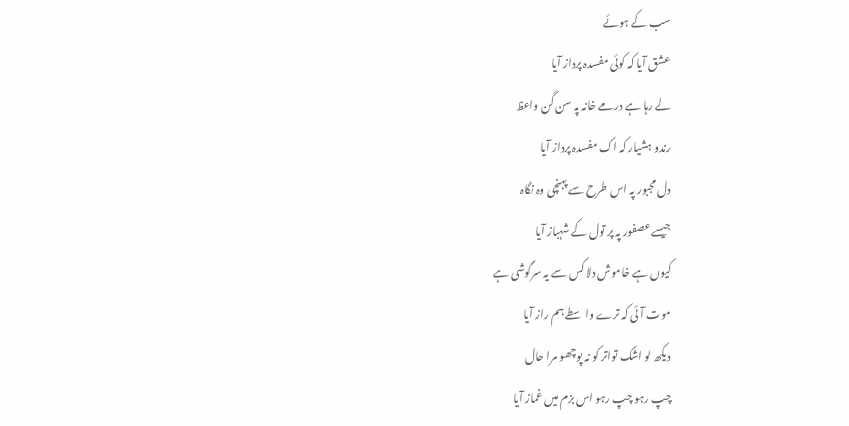سب کے ہوئے
عشق آیا کہ کوئی مفسدہ پرداز آیا
لے رہا ہے درمے خانہ پہ سن گن واعظ
رندو ہشیار کہ اک مفسدہ پرداز آیا
دل مجبور پہ اس طرح سے پہنچی وہ نگاہ
جیسے عصفور پہ پر تول کے شہباز آیا
کیوں ہے خاموش دلا کس سے یہ سرگوشی ہے
موت آئی کہ ترے واسطے ہم راز آیا
دیکھ لو اشک تواتر کو نہ پوچھو مرا حال
چپ رہو چپ رہو اس بزم میں غماز آیا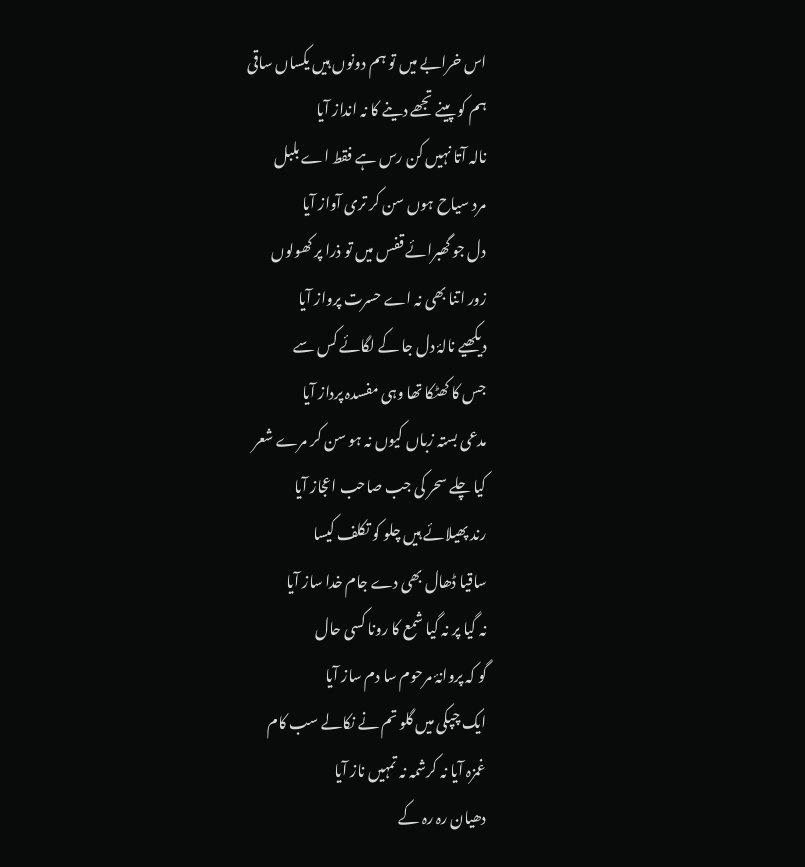اس خرابے میں تو ہم دونوں ہیں یکساں ساقی
ہم کو پینے تجھے دینے کا نہ انداز آیا
نالہ آتا نہیں کن رس ہے فقط اے بلبل
مرد سیاح ہوں سن کر تری آواز آیا
دل جو گھبرائے قفس میں تو ذرا پر کھولوں
زور اتنا بھی نہ اے حسرت پرواز آیا
دیکھیے نالۂ دل جا کے لگائے کس سے
جس کا کھٹکا تھا وہی مفسدہ پرداز آیا
مدعی بستہ زباں کیوں نہ ہو سن کر مرے شعر
کیا چلے سحر کی جب صاحب اعجاز آیا
رند پھیلائے ہیں چلو کو تکلف کیسا
ساقیا ڈھال بھی دے جام خدا ساز آیا
نہ گیا پر نہ گیا شمع کا رونا کسی حال
گو کہ پروانۂ مرحوم سا دم ساز آیا
ایک چپکی میں گلو تم نے نکالے سب کام
غمزہ آیا نہ کرشمہ نہ تمہیں ناز آیا
دھیان رہ رہ کے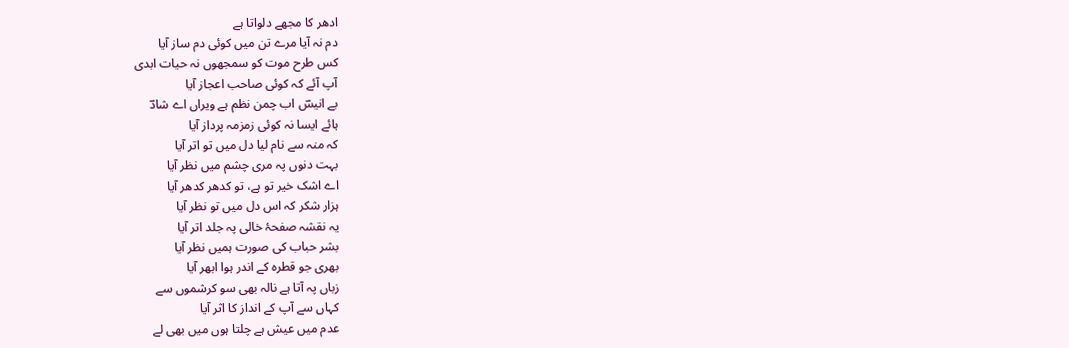ادھر کا مجھے دلواتا ہے
دم نہ آیا مرے تن میں کوئی دم ساز آیا
کس طرح موت کو سمجھوں نہ حیات ابدی
آپ آئے کہ کوئی صاحب اعجاز آیا
بے انیسؔ اب چمن نظم ہے ویراں اے شادؔ
ہائے ایسا نہ کوئی زمزمہ پرداز آیا
کہ منہ سے نام لیا دل میں تو اتر آیا
بہت دنوں پہ مری چشم میں نظر آیا
اے اشک خیر تو ہے، تو کدھر کدھر آیا
ہزار شکر کہ اس دل میں تو نظر آیا
یہ نقشہ صفحۂ خالی پہ جلد اتر آیا
بشر حباب کی صورت ہمیں نظر آیا
بھری جو قطرہ کے اندر ہوا ابھر آیا
زباں پہ آتا ہے نالہ بھی سو کرشموں سے
کہاں سے آپ کے انداز کا اثر آیا
عدم میں عیش ہے چلتا ہوں میں بھی لے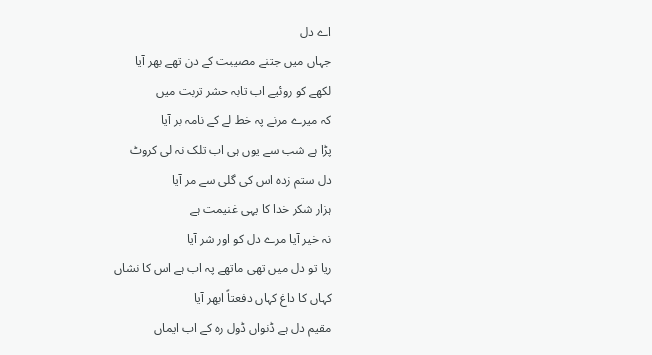اے دل
جہاں میں جتنے مصیبت کے دن تھے بھر آیا
لکھے کو روئیے اب تابہ حشر تربت میں
کہ میرے مرنے پہ خط لے کے نامہ بر آیا
پڑا ہے شب سے یوں ہی اب تلک نہ لی کروٹ
دل ستم زدہ اس کی گلی سے مر آیا
ہزار شکر خدا کا یہی غنیمت ہے
نہ خیر آیا مرے دل کو اور شر آیا
ریا تو دل میں تھی ماتھے پہ اب ہے اس کا نشاں
کہاں کا داغ کہاں دفعتاً ابھر آیا
مقیم دل ہے ڈنواں ڈول رہ کے اب ایماں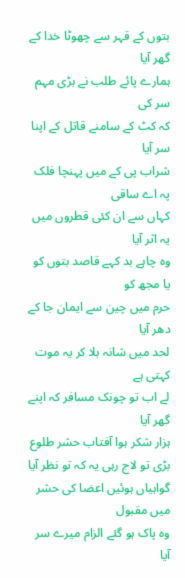بتوں کے قہر سے چھوٹا خدا کے گھر آیا
ہمارے پائے طلب نے بڑی مہم سر کی
کہ کٹ کے سامنے قاتل کے اپنا سر آیا
شراب پی کے میں پہنچا فلک پہ اے ساقی
کہاں سے ان کئی قطروں میں یہ اثر آیا
وہ چاہے بد کہے قاصد بتوں کو یا مجھ کو
حرم میں چین سے ایمان جا کے دھر آیا
لحد میں شانہ ہلا کر یہ موت کہتی ہے
لے اب تو چونک مسافر کہ اپنے گھر آیا
ہزار شکر ہوا آفتاب حشر طلوع
بڑی تو لاج رہی یہ کہ تو نظر آیا
گواہیاں ہوئیں اعضا کی حشر میں مقبول
وہ پاک ہو گئے الزام میرے سر آیا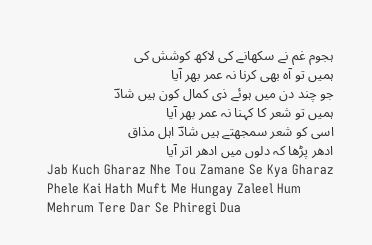ہجوم غم نے سکھانے کی لاکھ کوشش کی
ہمیں تو آہ بھی کرنا نہ عمر بھر آیا
جو چند دن میں ہوئے ذی کمال کون ہیں شادؔ
ہمیں تو شعر کا کہنا نہ عمر بھر آیا
اسی کو شعر سمجھتے ہیں شادؔ اہل مذاق
ادھر پڑھا کہ دلوں میں ادھر اتر آیا
Jab Kuch Gharaz Nhe Tou Zamane Se Kya Gharaz
Phele Kai Hath Muft Me Hungay Zaleel Hum
Mehrum Tere Dar Se Phiregi Dua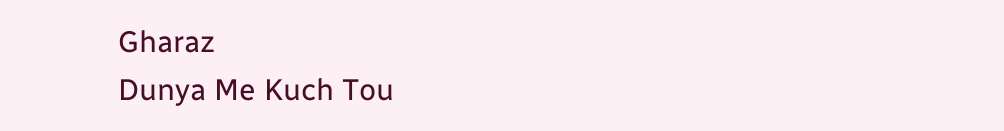Gharaz
Dunya Me Kuch Tou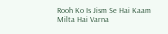Rooh Ko Is Jism Se Hai Kaam
Milta Hai Varna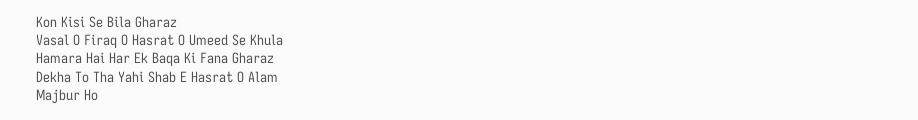Kon Kisi Se Bila Gharaz
Vasal O Firaq O Hasrat O Umeed Se Khula
Hamara Hai Har Ek Baqa Ki Fana Gharaz
Dekha To Tha Yahi Shab E Hasrat O Alam
Majbur Ho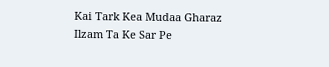Kai Tark Kea Mudaa Gharaz
Ilzam Ta Ke Sar Pe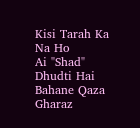Kisi Tarah Ka Na Ho
Ai "Shad" Dhudti Hai Bahane Qaza Gharaz